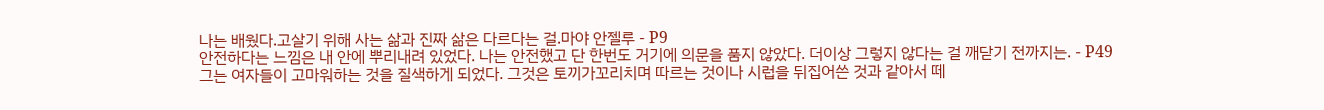나는 배웠다.고살기 위해 사는 삶과 진짜 삶은 다르다는 걸.마야 안젤루 - P9
안전하다는 느낌은 내 안에 뿌리내려 있었다. 나는 안전했고 단 한번도 거기에 의문을 품지 않았다. 더이상 그렇지 않다는 걸 깨닫기 전까지는. - P49
그는 여자들이 고마워하는 것을 질색하게 되었다. 그것은 토끼가꼬리치며 따르는 것이나 시럽을 뒤집어쓴 것과 같아서 떼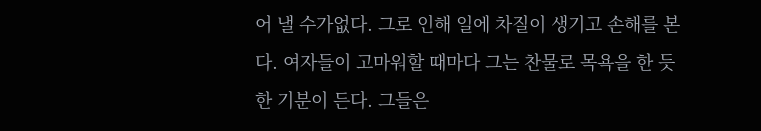어 낼 수가없다. 그로 인해 일에 차질이 생기고 손해를 본다. 여자들이 고마워할 때마다 그는 찬물로 목욕을 한 듯한 기분이 든다. 그들은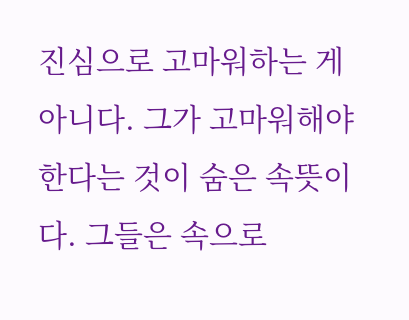진심으로 고마워하는 게 아니다. 그가 고마워해야 한다는 것이 숨은 속뜻이다. 그들은 속으로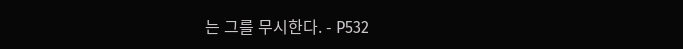는 그를 무시한다. - P532